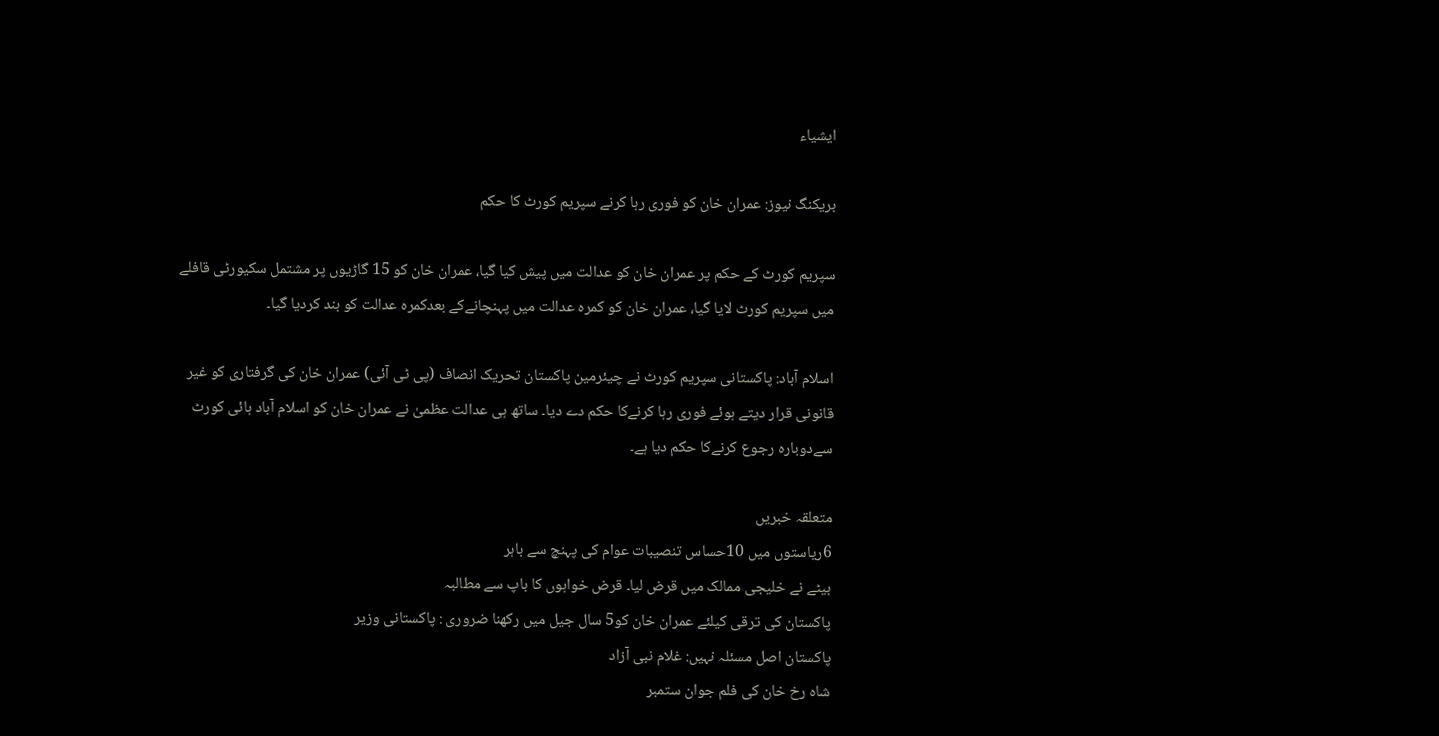ایشیاء

بریکنگ نیوز: عمران خان کو فوری رہا کرنے سپریم کورٹ کا حکم

سپریم کورٹ کے حکم پر عمران خان کو عدالت میں پیش کیا گیا، عمران خان کو 15 گاڑیوں پر مشتمل سکیورٹی قافلے میں سپریم کورٹ لایا گیا، عمران خان کو کمرہ عدالت میں پہنچانےکے بعدکمرہ عدالت کو بند کردیا گیا۔

اسلام آباد: پاکستانی سپریم کورٹ نے چیئرمین پاکستان تحریک انصاف (پی ٹی آئی) عمران خان کی گرفتاری کو غیر قانونی قرار دیتے ہوئے فوری رہا کرنےکا حکم دے دیا۔ ساتھ ہی عدالت عظمیٰ نے عمران خان کو اسلام آباد ہائی کورٹ سےدوبارہ رجوع کرنےکا حکم دیا ہے۔

متعلقہ خبریں
6ریاستوں میں 10حساس تنصیبات عوام کی پہنچ سے باہر
بیٹے نے خلیجی ممالک میں قرض لیا۔ قرض خواہوں کا باپ سے مطالبہ
پاکستان کی ترقی کیلئے عمران خان کو5 سال جیل میں رکھنا ضروری : پاکستانی وزیر
پاکستان اصل مسئلہ نہیں: غلام نبی آزاد
شاہ رخ خان کی فلم جوان ستمبر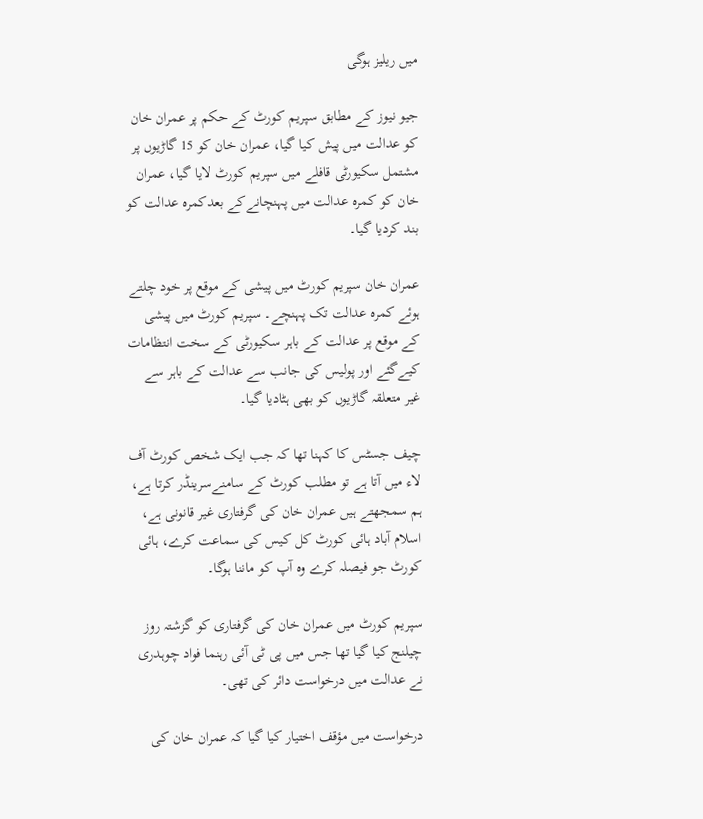میں ریلیز ہوگی

جیو نیوز کے مطابق سپریم کورٹ کے حکم پر عمران خان کو عدالت میں پیش کیا گیا، عمران خان کو 15 گاڑیوں پر مشتمل سکیورٹی قافلے میں سپریم کورٹ لایا گیا، عمران خان کو کمرہ عدالت میں پہنچانےکے بعدکمرہ عدالت کو بند کردیا گیا۔

عمران خان سپریم کورٹ میں پیشی کے موقع پر خود چلتے ہوئے کمرہ عدالت تک پہنچے۔ سپریم کورٹ میں پیشی کے موقع پر عدالت کے باہر سکیورٹی کے سخت انتظامات کیےگئے اور پولیس کی جانب سے عدالت کے باہر سے غیر متعلقہ گاڑیوں کو بھی ہٹادیا گیا۔

چیف جسٹس کا کہنا تھا کہ جب ایک شخص کورٹ آف لاء میں آتا ہے تو مطلب کورٹ کے سامنےسرینڈر کرتا ہے، ہم سمجھتے ہیں عمران خان کی گرفتاری غیر قانونی ہے، اسلام آباد ہائی کورٹ کل کیس کی سماعت کرے، ہائی کورٹ جو فیصلہ کرے وہ آپ کو ماننا ہوگا۔

سپریم کورٹ میں عمران خان کی گرفتاری کو گزشتہ روز چیلنج کیا گیا تھا جس میں پی ٹی آئی رہنما فواد چوہدری نے عدالت میں درخواست دائر کی تھی۔

درخواست میں مؤقف اختیار کیا گیا کہ عمران خان کی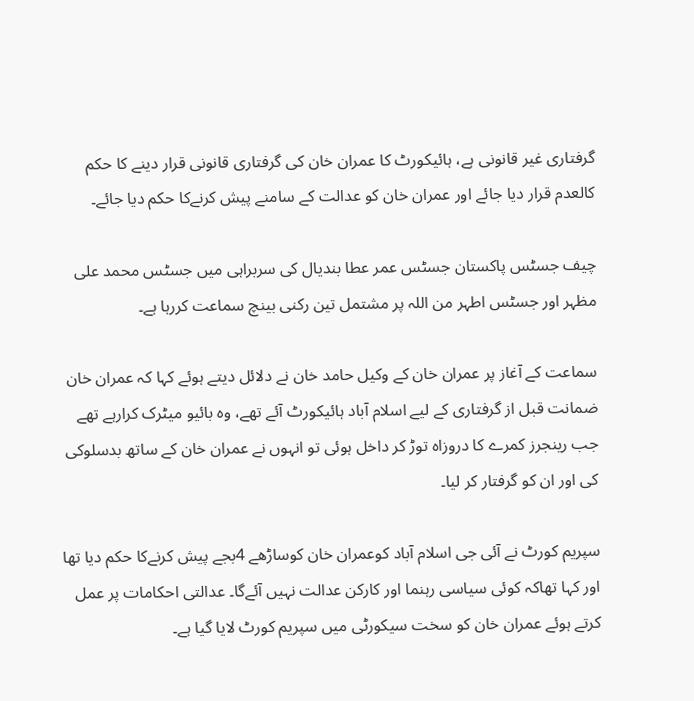گرفتاری غیر قانونی ہے، ہائیکورٹ کا عمران خان کی گرفتاری قانونی قرار دینے کا حکم کالعدم قرار دیا جائے اور عمران خان کو عدالت کے سامنے پیش کرنےکا حکم دیا جائے۔

چیف جسٹس پاکستان جسٹس عمر عطا بندیال کی سربراہی میں جسٹس محمد علی مظہر اور جسٹس اطہر من اللہ پر مشتمل تین رکنی بینچ سماعت کررہا ہے۔

سماعت کے آغاز پر عمران خان کے وکیل حامد خان نے دلائل دیتے ہوئے کہا کہ عمران خان ضمانت قبل از گرفتاری کے لیے اسلام آباد ہائیکورٹ آئے تھے، وہ بائیو میٹرک کرارہے تھے جب رینجرز کمرے کا دروزاہ توڑ کر داخل ہوئی تو انہوں نے عمران خان کے ساتھ بدسلوکی کی اور ان کو گرفتار کر لیا۔

سپریم کورٹ نے آئی جی اسلام آباد کوعمران خان کوساڑھے 4بجے پیش کرنےکا حکم دیا تھا اور کہا تھاکہ کوئی سیاسی رہنما اور کارکن عدالت نہیں آئےگا۔ عدالتی احکامات پر عمل کرتے ہوئے عمران خان کو سخت سیکورٹی میں سپریم کورٹ لایا گیا ہے۔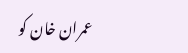عمران خان کو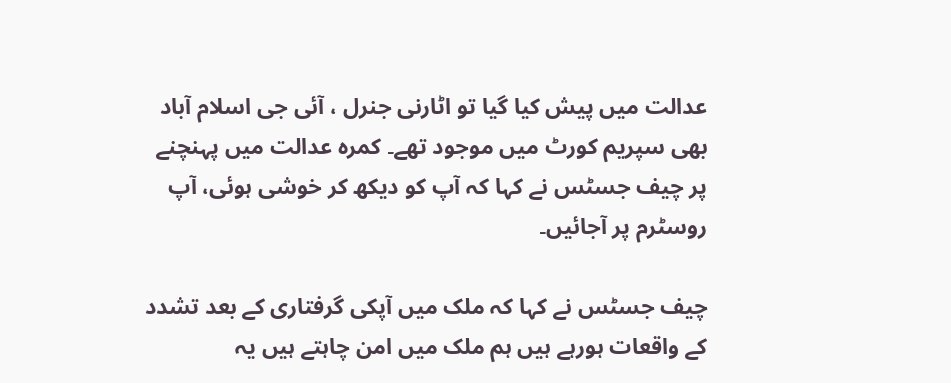عدالت میں پیش کیا گیا تو اٹارنی جنرل ، آئی جی اسلام آباد بھی سپریم کورٹ میں موجود تھے۔ کمرہ عدالت میں پہنچنے پر چیف جسٹس نے کہا کہ آپ کو دیکھ کر خوشی ہوئی، آپ روسٹرم پر آجائیں۔

چیف جسٹس نے کہا کہ ملک میں آپکی گرفتاری کے بعد تشدد کے واقعات ہورہے ہیں ہم ملک میں امن چاہتے ہیں یہ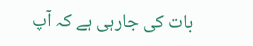بات کی جارہی ہے کہ آپ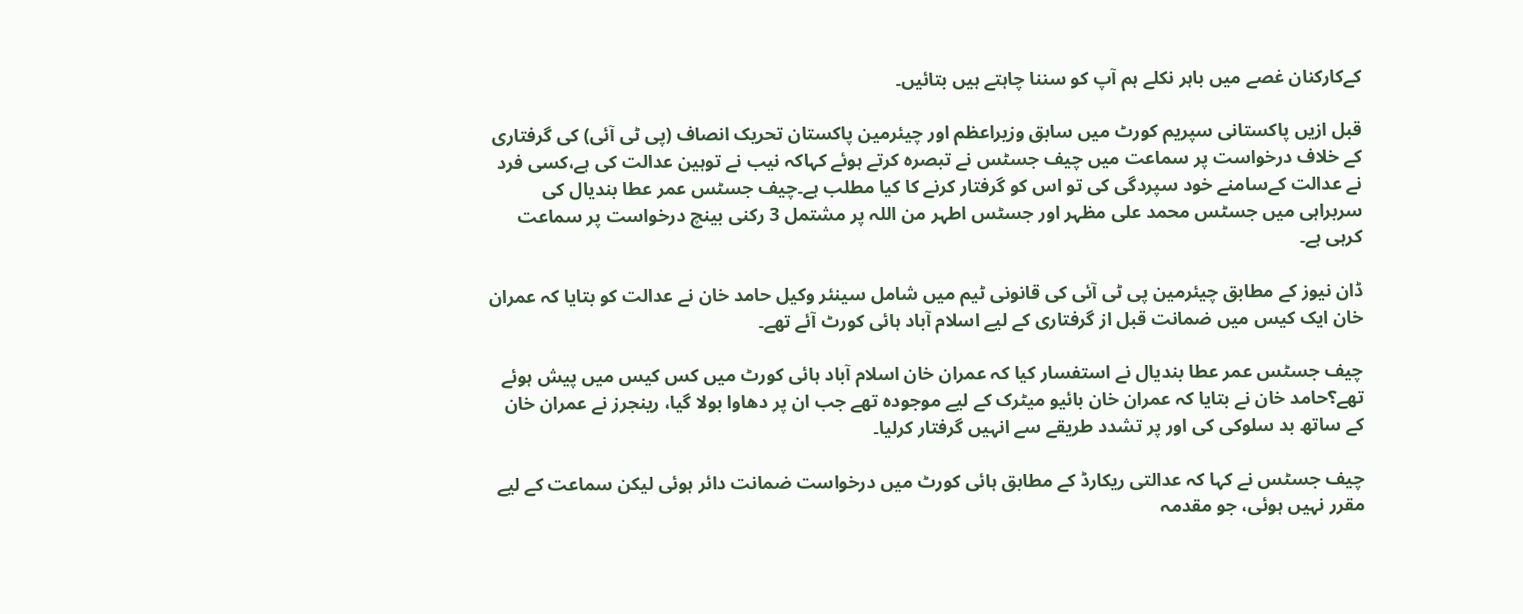کےکارکنان غصے میں باہر نکلے ہم آپ کو سننا چاہتے ہیں بتائیں۔

قبل ازیں پاکستانی سپریم کورٹ میں سابق وزیراعظم اور چیئرمین پاکستان تحریک انصاف (پی ٹی آئی) کی گرفتاری کے خلاف درخواست پر سماعت میں چیف جسٹس نے تبصرہ کرتے ہوئے کہاکہ نیب نے توہین عدالت کی ہے،کسی فرد نے عدالت کےسامنے خود سپردگی کی تو اس کو گرفتار کرنے کا کیا مطلب ہے۔چیف جسٹس عمر عطا بندیال کی سربراہی میں جسٹس محمد علی مظہر اور جسٹس اطہر من اللہ پر مشتمل 3 رکنی بینچ درخواست پر سماعت کرہی ہے۔

ڈان نیوز کے مطابق چیئرمین پی ٹی آئی کی قانونی ٹیم میں شامل سینئر وکیل حامد خان نے عدالت کو بتایا کہ عمران خان ایک کیس میں ضمانت قبل از گرفتاری کے لیے اسلام آباد ہائی کورٹ آئے تھے۔

چیف جسٹس عمر عطا بندیال نے استفسار کیا کہ عمران خان اسلام آباد ہائی کورٹ میں کس کیس میں پیش ہوئے تھے؟حامد خان نے بتایا کہ عمران خان بائیو میٹرک کے لیے موجودہ تھے جب ان پر دھاوا بولا گیا، رینجرز نے عمران خان کے ساتھ بد سلوکی کی اور پر تشدد طریقے سے انہیں گرفتار کرلیا۔

چیف جسٹس نے کہا کہ عدالتی ریکارڈ کے مطابق ہائی کورٹ میں درخواست ضمانت دائر ہوئی لیکن سماعت کے لیے مقرر نہیں ہوئی، جو مقدمہ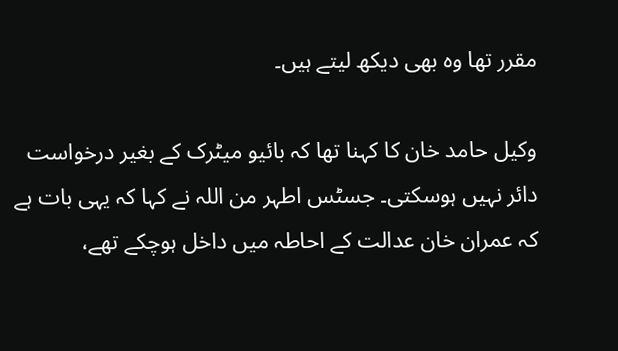مقرر تھا وہ بھی دیکھ لیتے ہیں۔

وکیل حامد خان کا کہنا تھا کہ بائیو میٹرک کے بغیر درخواست دائر نہیں ہوسکتی۔ جسٹس اطہر من اللہ نے کہا کہ یہی بات ہے کہ عمران خان عدالت کے احاطہ میں داخل ہوچکے تھے،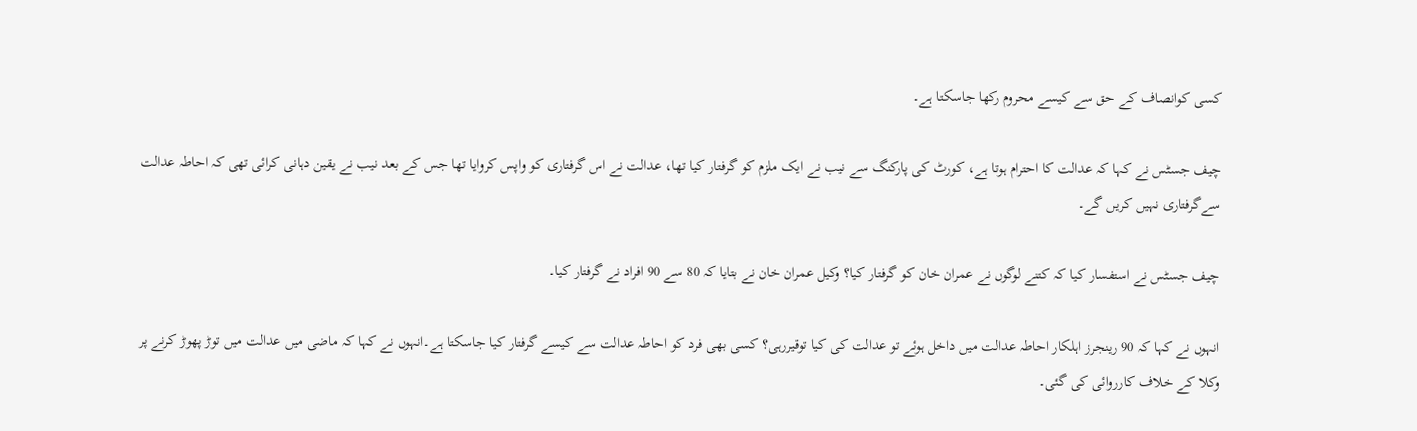کسی کوانصاف کے حق سے کیسے محروم رکھا جاسکتا ہے۔

چیف جسٹس نے کہا کہ عدالت کا احترام ہوتا ہے، کورٹ کی پارکنگ سے نیب نے ایک ملزم کو گرفتار کیا تھا، عدالت نے اس گرفتاری کو واپس کروایا تھا جس کے بعد نیب نے یقین دہانی کرائی تھی کہ احاطہ عدالت سےگرفتاری نہیں کریں گے۔

چیف جسٹس نے استفسار کیا کہ کتنے لوگوں نے عمران خان کو گرفتار کیا؟ وکیل عمران خان نے بتایا کہ 80 سے 90 افراد نے گرفتار کیا۔

انہوں نے کہا کہ 90 رینجرز اہلکار احاطہ عدالت میں داخل ہوئے تو عدالت کی کیا توقیررہی؟ کسی بھی فرد کو احاطہ عدالت سے کیسے گرفتار کیا جاسکتا ہے۔انہوں نے کہا کہ ماضی میں عدالت میں توڑ پھوڑ کرنے پر وکلا کے خلاف کارروائی کی گئی۔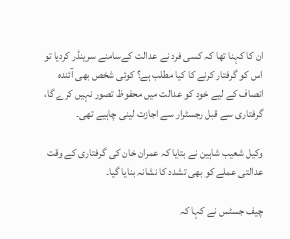ان کا کہنا تھا کہ کسی فرد نے عدالت کےسامنے سرینڈر کردیا تو اس کو گرفتار کرنے کا کیا مطلب ہے؟ کوئی شخص بھی آئندہ انصاف کے لیے خود کو عدالت میں محفوظ تصور نہیں کرے گا، گرفتاری سے قبل رجسٹرار سے اجازت لینی چاہیے تھی۔

وکیل شعیب شاہین نے بتایا کہ عمران خان کی گرفتاری کے وقت عدالتی عملے کو بھی تشدد کا نشانہ بنایا گیا۔

چیف جسٹس نے کہا کہ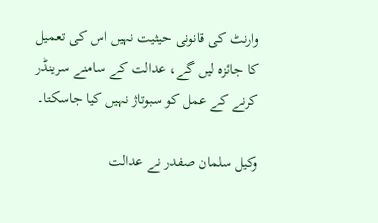وارنٹ کی قانونی حیثیت نہیں اس کی تعمیل کا جائزہ لیں گے، عدالت کے سامنے سرینڈر کرنے کے عمل کو سبوتاژ نہیں کیا جاسکتا۔

وکیل سلمان صفدر نے عدالت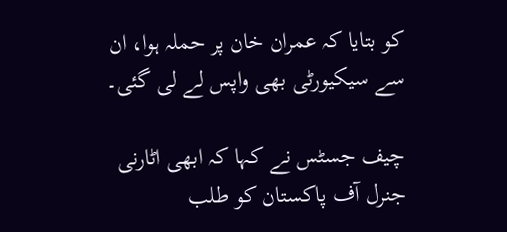کو بتایا کہ عمران خان پر حملہ ہوا، ان سے سیکیورٹی بھی واپس لے لی گئی۔

چیف جسٹس نے کہا کہ ابھی اٹارنی جنرل آف پاکستان کو طلب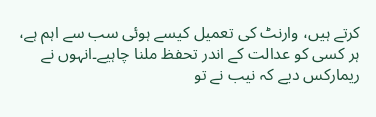کرتے ہیں، وارنٹ کی تعمیل کیسے ہوئی سب سے اہم ہے، ہر کسی کو عدالت کے اندر تحفظ ملنا چاہیے۔انہوں نے ریمارکس دیے کہ نیب نے تو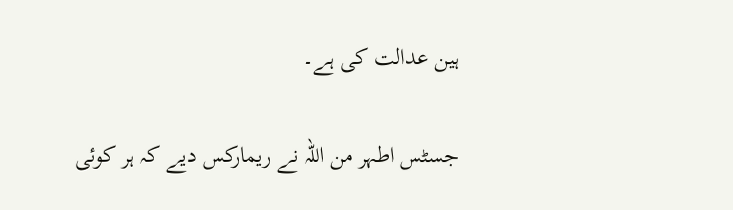ہین عدالت کی ہے۔

جسٹس اطہر من اللہ نے ریمارکس دیے کہ ہر کوئی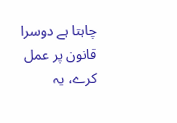چاہتا ہے دوسرا قانون پر عمل کرے، یہ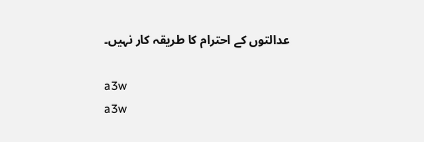عدالتوں کے احترام کا طریقہ کار نہیں۔

a3w
a3w